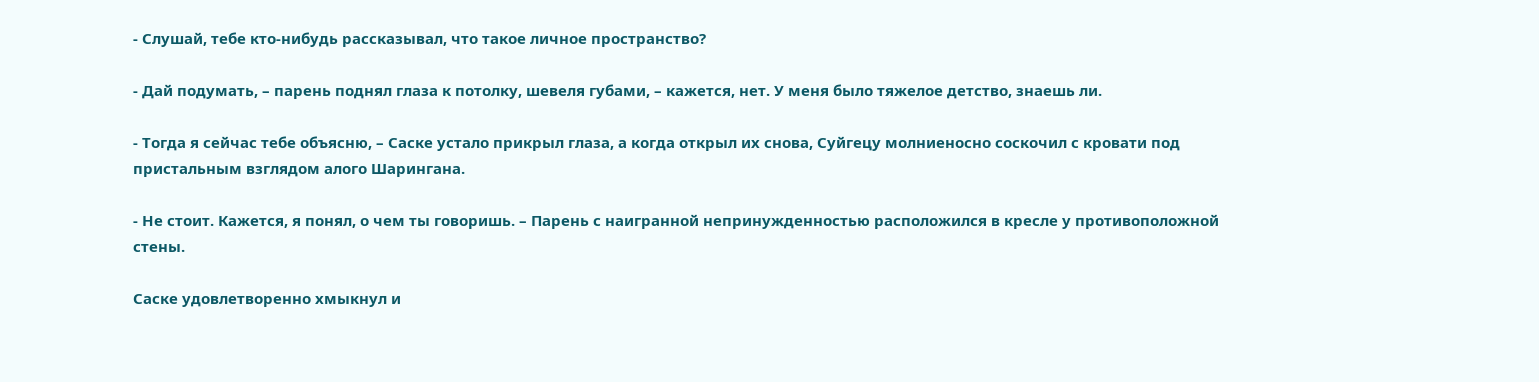- Слушай, тебе кто-нибудь рассказывал, что такое личное пространство?

- Дай подумать, – парень поднял глаза к потолку, шевеля губами, – кажется, нет. У меня было тяжелое детство, знаешь ли.

- Тогда я сейчас тебе объясню, – Саске устало прикрыл глаза, а когда открыл их снова, Суйгецу молниеносно соскочил с кровати под пристальным взглядом алого Шарингана.

- Не стоит. Кажется, я понял, о чем ты говоришь. – Парень с наигранной непринужденностью расположился в кресле у противоположной стены.

Саске удовлетворенно хмыкнул и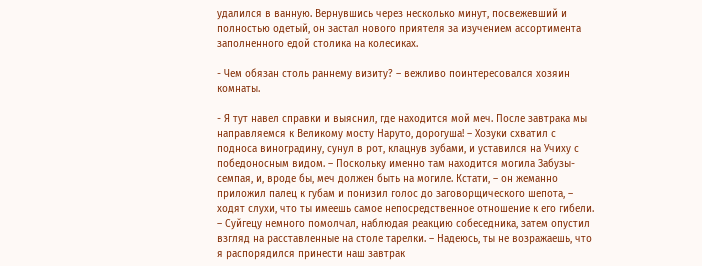удалился в ванную. Вернувшись через несколько минут, посвежевший и полностью одетый, он застал нового приятеля за изучением ассортимента заполненного едой столика на колесиках.

- Чем обязан столь раннему визиту? – вежливо поинтересовался хозяин комнаты.

- Я тут навел справки и выяснил, где находится мой меч. После завтрака мы направляемся к Великому мосту Наруто, дорогуша! – Хозуки схватил с подноса виноградину, сунул в рот, клацнув зубами, и уставился на Учиху с победоносным видом. – Поскольку именно там находится могила Забузы-семпая, и, вроде бы, меч должен быть на могиле. Кстати, – он жеманно приложил палец к губам и понизил голос до заговорщического шепота, – ходят слухи, что ты имеешь самое непосредственное отношение к его гибели. – Суйгецу немного помолчал, наблюдая реакцию собеседника, затем опустил взгляд на расставленные на столе тарелки. – Надеюсь, ты не возражаешь, что я распорядился принести наш завтрак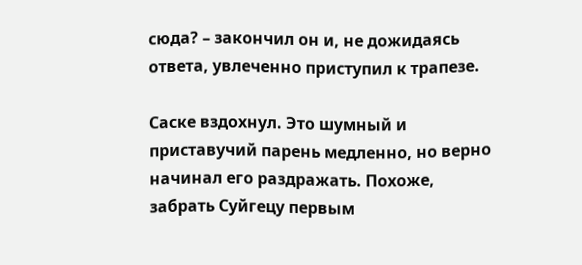сюда? – закончил он и, не дожидаясь ответа, увлеченно приступил к трапезе.

Саске вздохнул. Это шумный и приставучий парень медленно, но верно начинал его раздражать. Похоже, забрать Суйгецу первым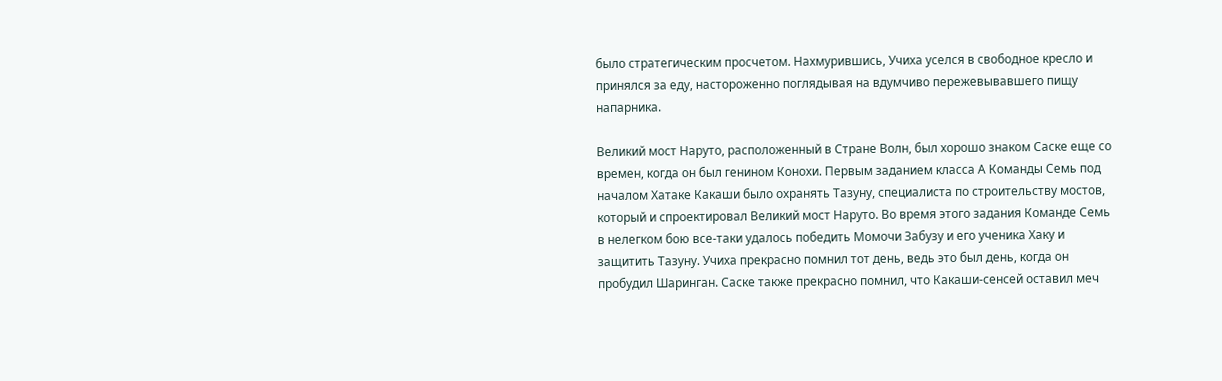было стратегическим просчетом. Нахмурившись, Учиха уселся в свободное кресло и принялся за еду, настороженно поглядывая на вдумчиво пережевывавшего пищу напарника.

Великий мост Наруто, расположенный в Стране Волн, был хорошо знаком Саске еще со времен, когда он был генином Конохи. Первым заданием класса А Команды Семь под началом Хатаке Какаши было охранять Тазуну, специалиста по строительству мостов, который и спроектировал Великий мост Наруто. Во время этого задания Команде Семь в нелегком бою все-таки удалось победить Момочи Забузу и его ученика Хаку и защитить Тазуну. Учиха прекрасно помнил тот день, ведь это был день, когда он пробудил Шаринган. Саске также прекрасно помнил, что Какаши-сенсей оставил меч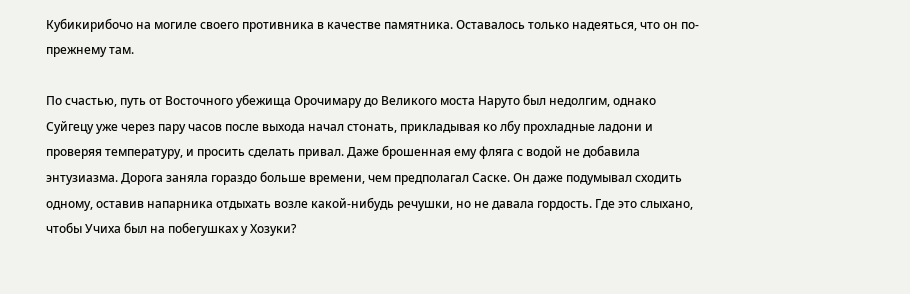Кубикирибочо на могиле своего противника в качестве памятника. Оставалось только надеяться, что он по-прежнему там.

По счастью, путь от Восточного убежища Орочимару до Великого моста Наруто был недолгим, однако Суйгецу уже через пару часов после выхода начал стонать, прикладывая ко лбу прохладные ладони и проверяя температуру, и просить сделать привал. Даже брошенная ему фляга с водой не добавила энтузиазма. Дорога заняла гораздо больше времени, чем предполагал Саске. Он даже подумывал сходить одному, оставив напарника отдыхать возле какой-нибудь речушки, но не давала гордость. Где это слыхано, чтобы Учиха был на побегушках у Хозуки?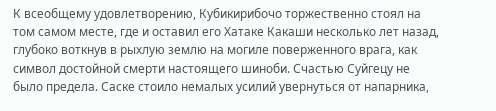К всеобщему удовлетворению, Кубикирибочо торжественно стоял на том самом месте, где и оставил его Хатаке Какаши несколько лет назад, глубоко воткнув в рыхлую землю на могиле поверженного врага, как символ достойной смерти настоящего шиноби. Счастью Суйгецу не было предела. Саске стоило немалых усилий увернуться от напарника,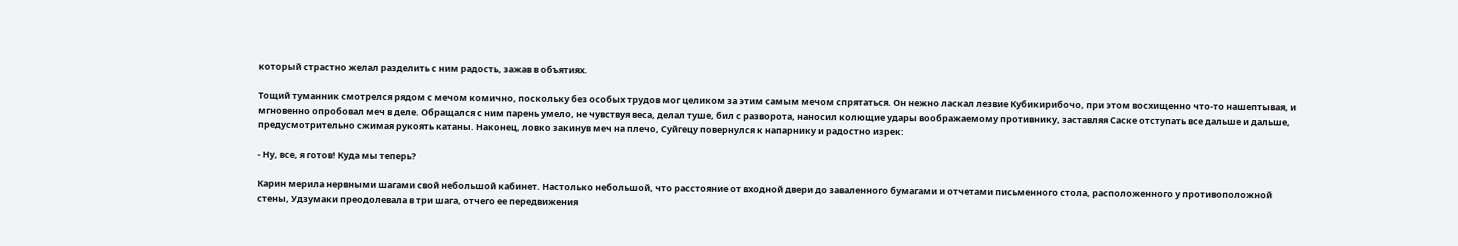который страстно желал разделить с ним радость, зажав в объятиях.

Тощий туманник смотрелся рядом с мечом комично, поскольку без особых трудов мог целиком за этим самым мечом спрятаться. Он нежно ласкал лезвие Кубикирибочо, при этом восхищенно что-то нашептывая, и мгновенно опробовал меч в деле. Обращался с ним парень умело, не чувствуя веса, делал туше, бил с разворота, наносил колющие удары воображаемому противнику, заставляя Саске отступать все дальше и дальше, предусмотрительно сжимая рукоять катаны. Наконец, ловко закинув меч на плечо, Суйгецу повернулся к напарнику и радостно изрек:

- Ну, все, я готов! Куда мы теперь?

Карин мерила нервными шагами свой небольшой кабинет. Настолько небольшой, что расстояние от входной двери до заваленного бумагами и отчетами письменного стола, расположенного у противоположной стены, Удзумаки преодолевала в три шага, отчего ее передвижения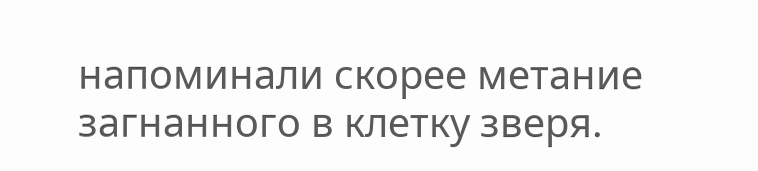напоминали скорее метание загнанного в клетку зверя.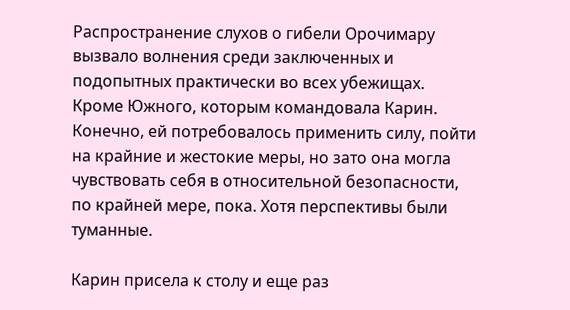Распространение слухов о гибели Орочимару вызвало волнения среди заключенных и подопытных практически во всех убежищах. Кроме Южного, которым командовала Карин. Конечно, ей потребовалось применить силу, пойти на крайние и жестокие меры, но зато она могла чувствовать себя в относительной безопасности, по крайней мере, пока. Хотя перспективы были туманные.

Карин присела к столу и еще раз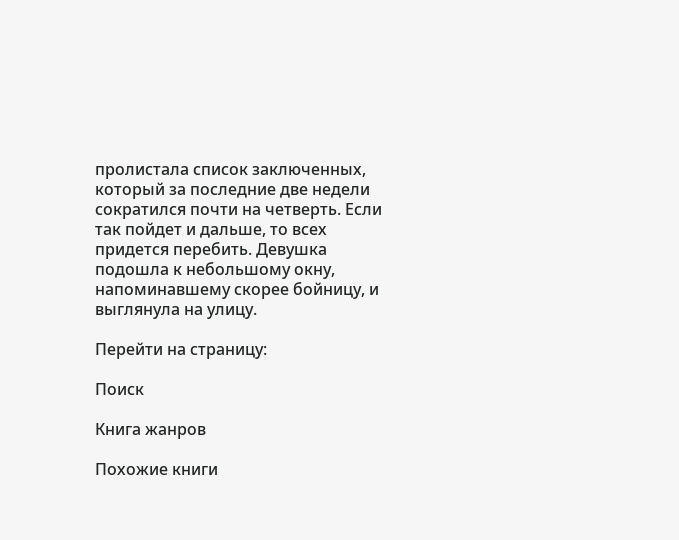пролистала список заключенных, который за последние две недели сократился почти на четверть. Если так пойдет и дальше, то всех придется перебить. Девушка подошла к небольшому окну, напоминавшему скорее бойницу, и выглянула на улицу.

Перейти на страницу:

Поиск

Книга жанров

Похожие книги